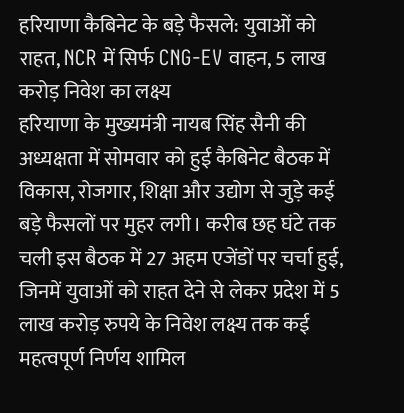हरियाणा कैबिनेट के बड़े फैसले: युवाओं को राहत, NCR में सिर्फ CNG-EV वाहन, 5 लाख करोड़ निवेश का लक्ष्य
हरियाणा के मुख्यमंत्री नायब सिंह सैनी की अध्यक्षता में सोमवार को हुई कैबिनेट बैठक में विकास, रोजगार, शिक्षा और उद्योग से जुड़े कई बड़े फैसलों पर मुहर लगी। करीब छह घंटे तक चली इस बैठक में 27 अहम एजेंडों पर चर्चा हुई, जिनमें युवाओं को राहत देने से लेकर प्रदेश में 5 लाख करोड़ रुपये के निवेश लक्ष्य तक कई महत्वपूर्ण निर्णय शामिल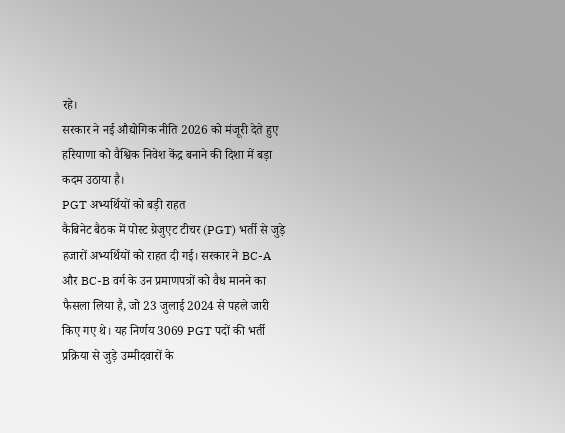रहे।
सरकार ने नई औद्योगिक नीति 2026 को मंजूरी देते हुए हरियाणा को वैश्विक निवेश केंद्र बनाने की दिशा में बड़ा कदम उठाया है।
PGT अभ्यर्थियों को बड़ी राहत
कैबिनेट बैठक में पोस्ट ग्रेजुएट टीचर (PGT) भर्ती से जुड़े हजारों अभ्यर्थियों को राहत दी गई। सरकार ने BC-A और BC-B वर्ग के उन प्रमाणपत्रों को वैध मानने का फैसला लिया है, जो 23 जुलाई 2024 से पहले जारी किए गए थे। यह निर्णय 3069 PGT पदों की भर्ती प्रक्रिया से जुड़े उम्मीदवारों के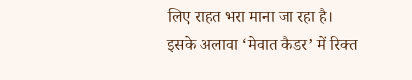लिए राहत भरा माना जा रहा है।
इसके अलावा ‘मेवात कैडर’ में रिक्त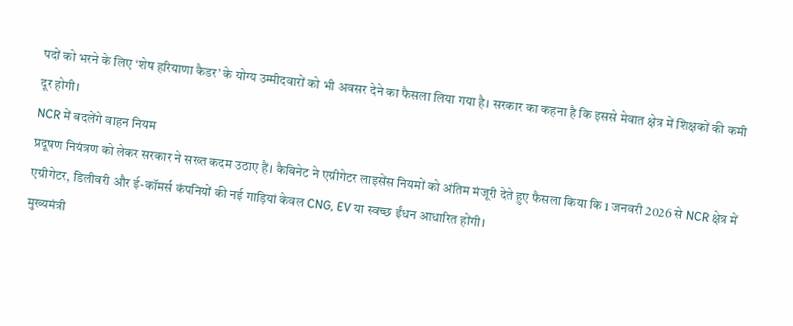पदों को भरने के लिए ‘शेष हरियाणा कैडर’ के योग्य उम्मीदवारों को भी अवसर देने का फैसला लिया गया है। सरकार का कहना है कि इससे मेवात क्षेत्र में शिक्षकों की कमी दूर होगी।
NCR में बदलेंगे वाहन नियम
प्रदूषण नियंत्रण को लेकर सरकार ने सख्त कदम उठाए हैं। कैबिनेट ने एग्रीगेटर लाइसेंस नियमों को अंतिम मंजूरी देते हुए फैसला किया कि 1 जनवरी 2026 से NCR क्षेत्र में एग्रीगेटर, डिलीवरी और ई-कॉमर्स कंपनियों की नई गाड़ियां केवल CNG, EV या स्वच्छ ईंधन आधारित होंगी।
मुख्यमंत्री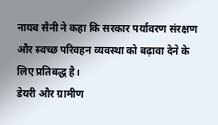नायब सैनी ने कहा कि सरकार पर्यावरण संरक्षण और स्वच्छ परिवहन व्यवस्था को बढ़ावा देने के लिए प्रतिबद्ध है।
डेयरी और ग्रामीण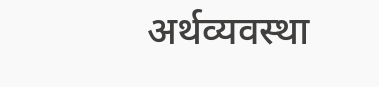अर्थव्यवस्था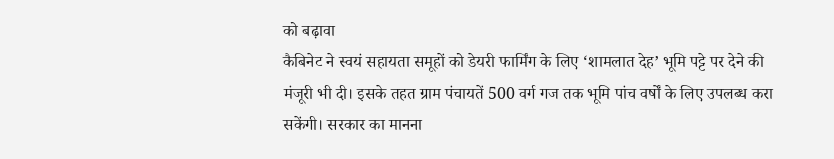को बढ़ावा
कैबिनेट ने स्वयं सहायता समूहों को डेयरी फार्मिंग के लिए ‘शामलात देह’ भूमि पट्टे पर देने की मंजूरी भी दी। इसके तहत ग्राम पंचायतें 500 वर्ग गज तक भूमि पांच वर्षों के लिए उपलब्ध करा सकेंगी। सरकार का मानना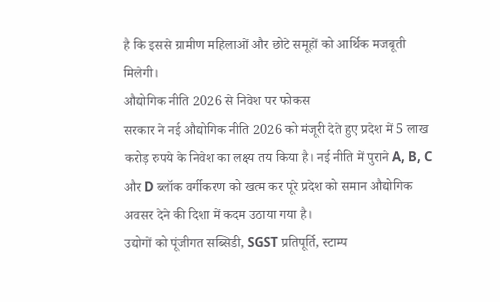है कि इससे ग्रामीण महिलाओं और छोटे समूहों को आर्थिक मजबूती मिलेगी।
औद्योगिक नीति 2026 से निवेश पर फोकस
सरकार ने नई औद्योगिक नीति 2026 को मंजूरी देते हुए प्रदेश में 5 लाख करोड़ रुपये के निवेश का लक्ष्य तय किया है। नई नीति में पुराने A, B, C और D ब्लॉक वर्गीकरण को खत्म कर पूरे प्रदेश को समान औद्योगिक अवसर देने की दिशा में कदम उठाया गया है।
उद्योगों को पूंजीगत सब्सिडी, SGST प्रतिपूर्ति, स्टाम्प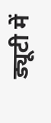ड्यूटी में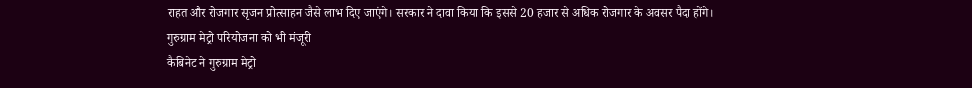राहत और रोजगार सृजन प्रोत्साहन जैसे लाभ दिए जाएंगे। सरकार ने दावा किया कि इससे 20 हजार से अधिक रोजगार के अवसर पैदा होंगे।
गुरुग्राम मेट्रो परियोजना को भी मंजूरी
कैबिनेट ने गुरुग्राम मेट्रो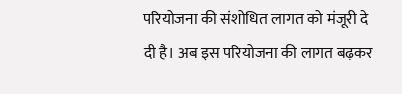परियोजना की संशोधित लागत को मंजूरी दे दी है। अब इस परियोजना की लागत बढ़कर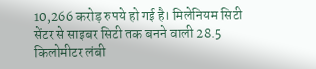10,266 करोड़ रुपये हो गई है। मिलेनियम सिटी सेंटर से साइबर सिटी तक बनने वाली 28.5 किलोमीटर लंबी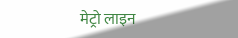मेट्रो लाइन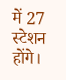में 27 स्टेशन होंगे।